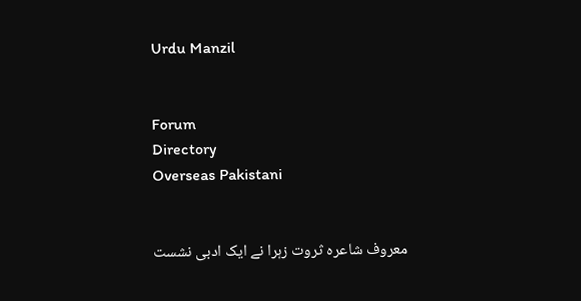Urdu Manzil


Forum
Directory
Overseas Pakistani


معروف شاعرہ ثروت زہرا نے ایک ادبی نشست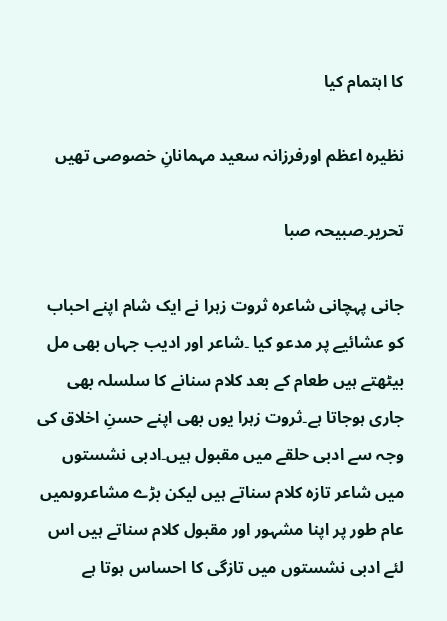کا اہتمام کیا

نظیرہ اعظم اورفرزانہ سعید مہمانانِ خصوصی تھیں

تحریر۔صبیحہ صبا

جانی پہچانی شاعرہ ثروت زہرا نے ایک شام اپنے احباب کو عشائیے پر مدعو کیا ۔شاعر اور ادیب جہاں بھی مل بیٹھتے ہیں طعام کے بعد کلام سنانے کا سلسلہ بھی جاری ہوجاتا ہے۔ثروت زہرا یوں بھی اپنے حسنِ اخلاق کی وجہ سے ادبی حلقے میں مقبول ہیں۔ادبی نشستوں میں شاعر تازہ کلام سناتے ہیں لیکن بڑے مشاعروںمیں عام طور پر اپنا مشہور اور مقبول کلام سناتے ہیں اس لئے ادبی نشستوں میں تازگی کا احساس ہوتا ہے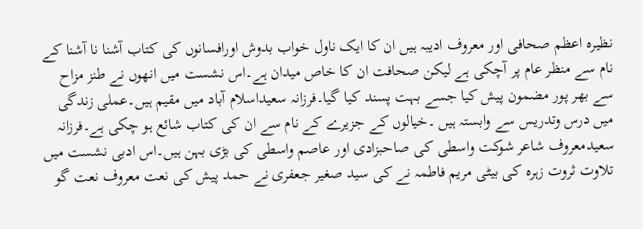نظیرہ اعظم صحافی اور معروف ادیبہ ہیں ان کا ایک ناول خواب بدوش اورافسانوں کی کتاب آشنا نا آشنا کے نام سے منظر عام پر آچکی ہے لیکن صحافت ان کا خاص میدان ہے۔اس نشست میں انھوں نے طنز مزاح سے بھر پور مضمون پیش کیا جسے بہت پسند کیا گیا۔فرزانہ سعیداسلام آباد میں مقیم ہیں۔عملی زندگی میں درس وتدریس سے وابستہ ہیں ۔خیالوں کے جزیرے کے نام سے ان کی کتاب شائع ہو چکی ہے۔فرزانہ سعیدمعروف شاعر شوکت واسطی کی صاحبزادی اور عاصم واسطی کی بڑی بہن ہیں۔اس ادبی نشست میں تلاوت ثروت زہرہ کی بیٹی مریم فاطمہ نے کی سید صغیر جعفری نے حمد پیش کی نعت معروف نعت گو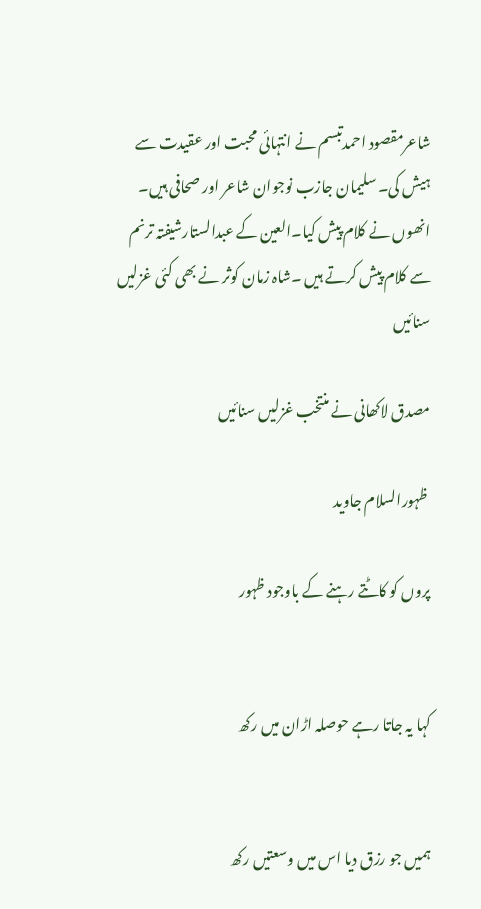شاعرمقصود احمدتبسم نے انتہائی محبت اور عقیدت سے ہیش کی۔ سلیمان جازب نوجوان شاعر اور صحافی ہیں۔ انھوں نے کلام پیش کیا۔العین کے عبدالستارشیفتہ ترنم سے کلام پیش کرتے ہیں ۔شاہ زمان کوثر نے بھی کئی غزلیں سنائیں

مصدق لاکھانی نے منتخب غزلیں سنائیں

 ظہورالسلام جاوید

پروں کو کاٹتے رہنے کے باوجود ظہور


کہا یہ جاتا رہے حوصلہ اڑان میں رکھ


ہمیں جو رزق دیا اس میں وسعتیں رکھ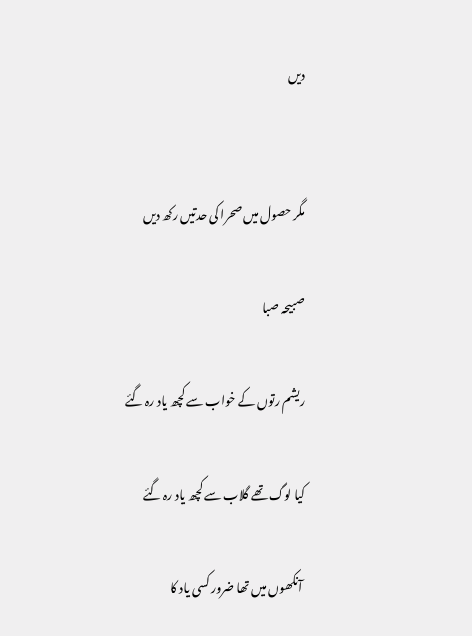دیں


مگر حصول میں صحرا کی حدتیں رکھ دیں

صبیحہ صبا

ریشم رتوں کے خواب سے کچھ یاد رہ گئے

کیا لوگ تھے گلاب سے کچھ یاد رہ گئے

 آنکھوں میں تھا ضرور کسی یاد کا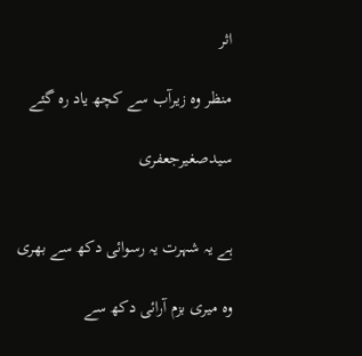اثر

منظر وہ زیرآب سے کچھ یاد رہ گئے

سیدصغیرجعفری


ہے یہ شہرت یہ رسوائی دکھ سے بھری

وہ میری بزم آرائی دکھ سے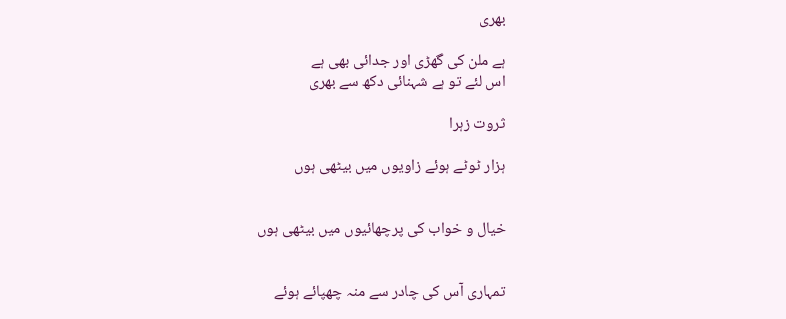بھری

ہے ملن کی گھڑی اور جدائی بھی ہے
اس لئے تو ہے شہنائی دکھ سے بھری

ثروت زہرا

ہزار ٹوٹے ہوئے زاویوں میں بیٹھی ہوں


خیال و خواب کی پرچھائیوں میں بیٹھی ہوں


تمہاری آس کی چادر سے منہ چھپائے ہوئے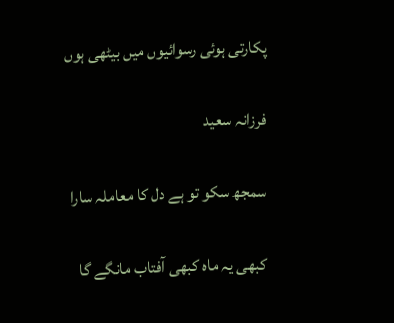پکارتی ہوئی رسوائیوں میں بیٹھی ہوں

فرزانہ سعید

سمجھ سکو تو ہے دل کا معاملہ سارا

کبھی یہ ماہ کبھی آفتاب مانگے گا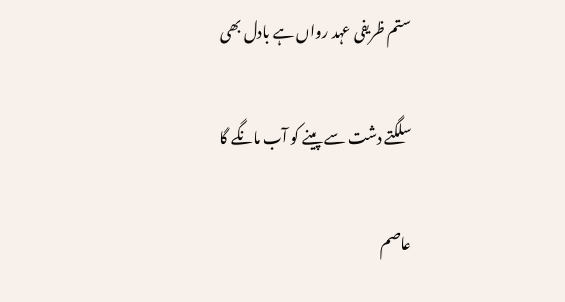ستم ظریفی عہد رواں ہے بادل بھی

سلگتے دشت سے پینے کو آب مانگے گا

عاصم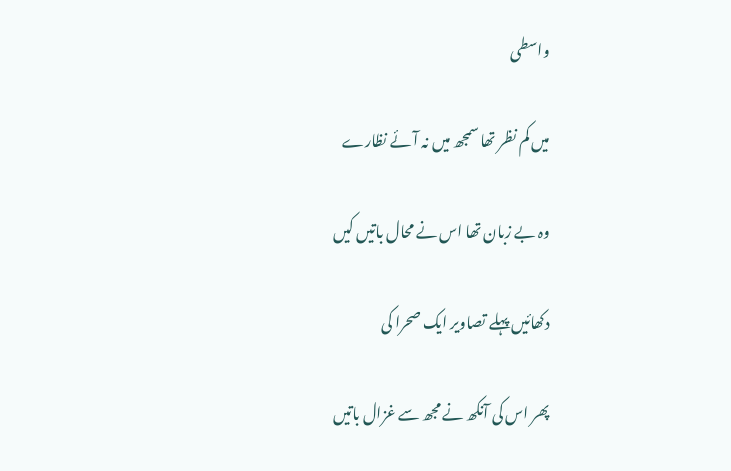واسطی

میں کم نظر تھا سمجھ میں نہ آئے نظارے

وہ بے زبان تھا اس نے محال باتیں کیں

دکھائیں پہلے تصاویر ایک صحرا کی

پھر اس کی آنکھ نے مجھ سے غزال باتیں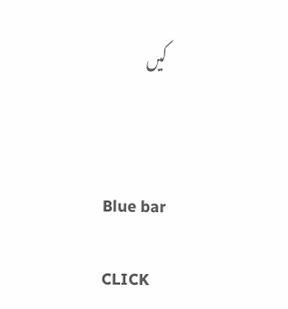کیں



Blue bar

CLICK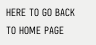HERE TO GO BACK TO HOME PAGE